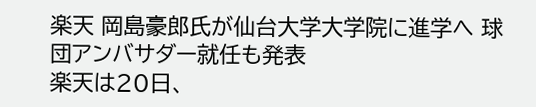楽天 岡島豪郎氏が仙台大学大学院に進学へ 球団アンバサダー就任も発表
楽天は20日、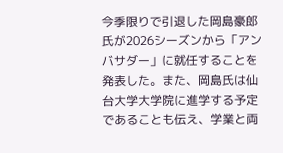今季限りで引退した岡島豪郎氏が2026シーズンから「アンバサダー」に就任することを発表した。また、岡島氏は仙台大学大学院に進学する予定であることも伝え、学業と両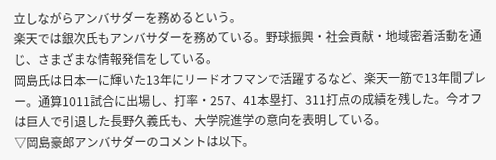立しながらアンバサダーを務めるという。
楽天では銀次氏もアンバサダーを務めている。野球振興・社会貢献・地域密着活動を通じ、さまざまな情報発信をしている。
岡島氏は日本一に輝いた13年にリードオフマンで活躍するなど、楽天一筋で13年間プレー。通算1011試合に出場し、打率・257、41本塁打、311打点の成績を残した。今オフは巨人で引退した長野久義氏も、大学院進学の意向を表明している。
▽岡島豪郎アンバサダーのコメントは以下。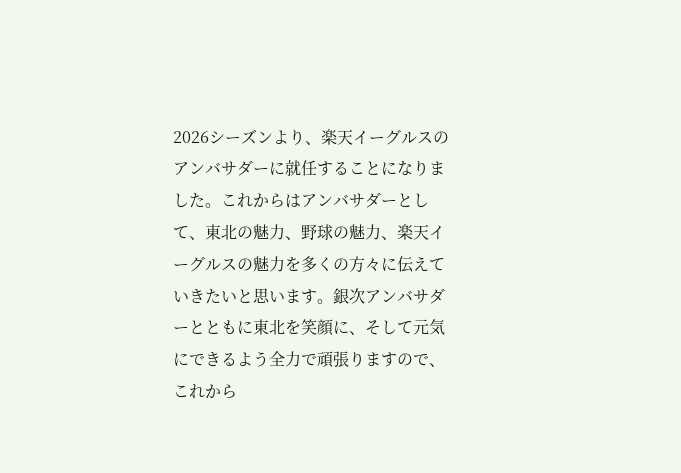2026シーズンより、楽天イーグルスのアンバサダーに就任することになりました。これからはアンバサダーとして、東北の魅力、野球の魅力、楽天イーグルスの魅力を多くの方々に伝えていきたいと思います。銀次アンバサダーとともに東北を笑顔に、そして元気にできるよう全力で頑張りますので、これから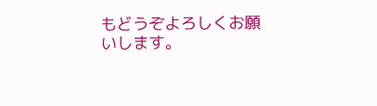もどうぞよろしくお願いします。